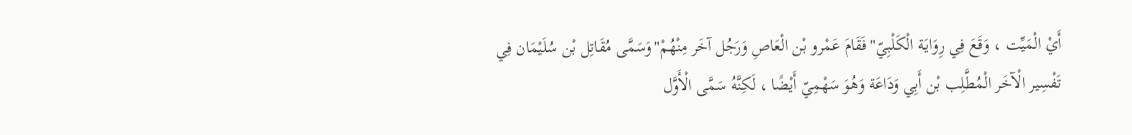أَيْ الْمَيِّت ، وَقَعَ فِي رِوَايَة الْكَلْبِيّ"فَقَامَ عَمْرو بْن الْعَاصِ وَرَجُل آخَر مِنْهُمْ"وَسَمَّى مُقَاتِل بْن سُلَيْمَان فِي تَفْسِير الْآخَر الْمُطَّلِب بْن أَبِي وَدَاعَة وَهُوَ سَهْمِيّ أَيْضًا ، لَكِنَّهُ سَمَّى الْأَوَّل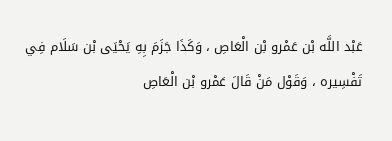عَبْد اللَّه بْن عَمْرو بْن الْعَاصِ ، وَكَذَا جَزَمَ بِهِ يَحْيَى بْن سَلَام فِي تَفْسِيره ، وَقَوْل مَنْ قَالَ عَمْرو بْن الْعَاصِ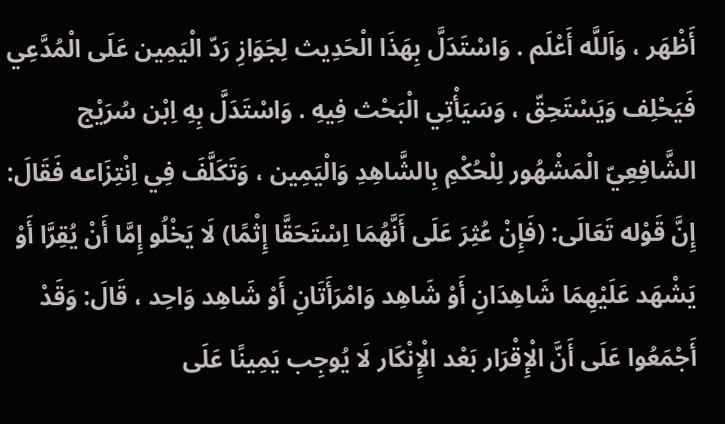أَظْهَر ، وَاَللَّه أَعْلَم . وَاسْتَدَلَّ بِهَذَا الْحَدِيث لِجَوَازِ رَدّ الْيَمِين عَلَى الْمُدَّعِي فَيَحْلِف وَيَسْتَحِقّ ، وَسَيَأْتِي الْبَحْث فِيهِ . وَاسْتَدَلَّ بِهِ اِبْن سُرَيْج الشَّافِعِيّ الْمَشْهُور لِلْحُكْمِ بِالشَّاهِدِ وَالْيَمِين ، وَتَكَلَّفَ فِي اِنْتِزَاعه فَقَالَ: إِنَّ قَوْله تَعَالَى: (فَإِنْ عُثِرَ عَلَى أَنَّهُمَا اِسْتَحَقَّا إِثْمًا) لَا يَخْلُو إِمَّا أَنْ يُقِرَّا أَوْ يَشْهَد عَلَيْهِمَا شَاهِدَانِ أَوْ شَاهِد وَامْرَأَتَانِ أَوْ شَاهِد وَاحِد ، قَالَ: وَقَدْ أَجْمَعُوا عَلَى أَنَّ الْإِقْرَار بَعْد الْإِنْكَار لَا يُوجِب يَمِينًا عَلَى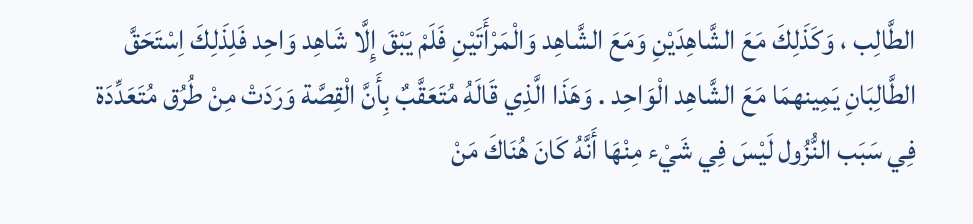الطَّالِب ، وَكَذَلِكَ مَعَ الشَّاهِدَيْنِ وَمَعَ الشَّاهِد وَالْمَرْأَتَيْنِ فَلَمْ يَبْقَ إِلَّا شَاهِد وَاحِد فَلِذَلِكَ اِسْتَحَقَّ الطَّالِبَانِ يَمِينهمَا مَعَ الشَّاهِد الْوَاحِد . وَهَذَا الَّذِي قَالَهُ مُتَعَقَّبٌ بِأَنَّ الْقِصَّة وَرَدَتْ مِنْ طُرُق مُتَعَدِّدَة فِي سَبَب النُّزُول لَيْسَ فِي شَيْء مِنْهَا أَنَّهُ كَانَ هُنَاكَ مَنْ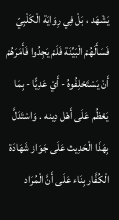يَشْهَد ، بَلْ فِي رِوَايَة الْكَلْبِيّ فَسَأَلَهُمْ الْبَيِّنَة فَلَمْ يَجِدُوا فَأَمَرَهُمْ أَنْ يَسْتَحْلِفُوهُ - أَيْ عَدِيًّا - بِمَا يَعْظُم عَلَى أَهْل دِينه . وَاسْتَدَلَّ بِهَذَا الْحَدِيث عَلَى جَوَاز شَهَادَة الْكُفَّار بِنَاء عَلَى أَنَّ الْمُرَاد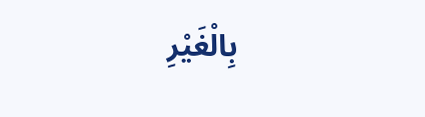بِالْغَيْرِ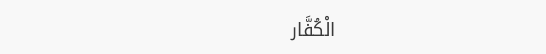الْكُفَّار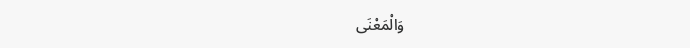وَالْمَعْنَى